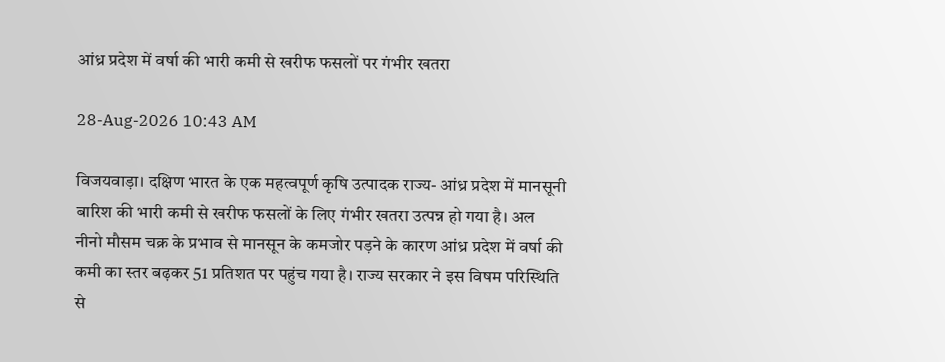आंध्र प्रदेश में वर्षा की भारी कमी से खरीफ फसलों पर गंभीर खतरा

28-Aug-2026 10:43 AM

विजयवाड़ा। दक्षिण भारत के एक महत्वपूर्ण कृषि उत्पादक राज्य- आंध्र प्रदेश में मानसूनी बारिश की भारी कमी से खरीफ फसलों के लिए गंभीर खतरा उत्पन्न हो गया है। अल नीनो मौसम चक्र के प्रभाव से मानसून के कमजोर पड़ने के कारण आंध्र प्रदेश में वर्षा की कमी का स्तर बढ़कर 51 प्रतिशत पर पहुंच गया है। राज्य सरकार ने इस विषम परिस्थिति से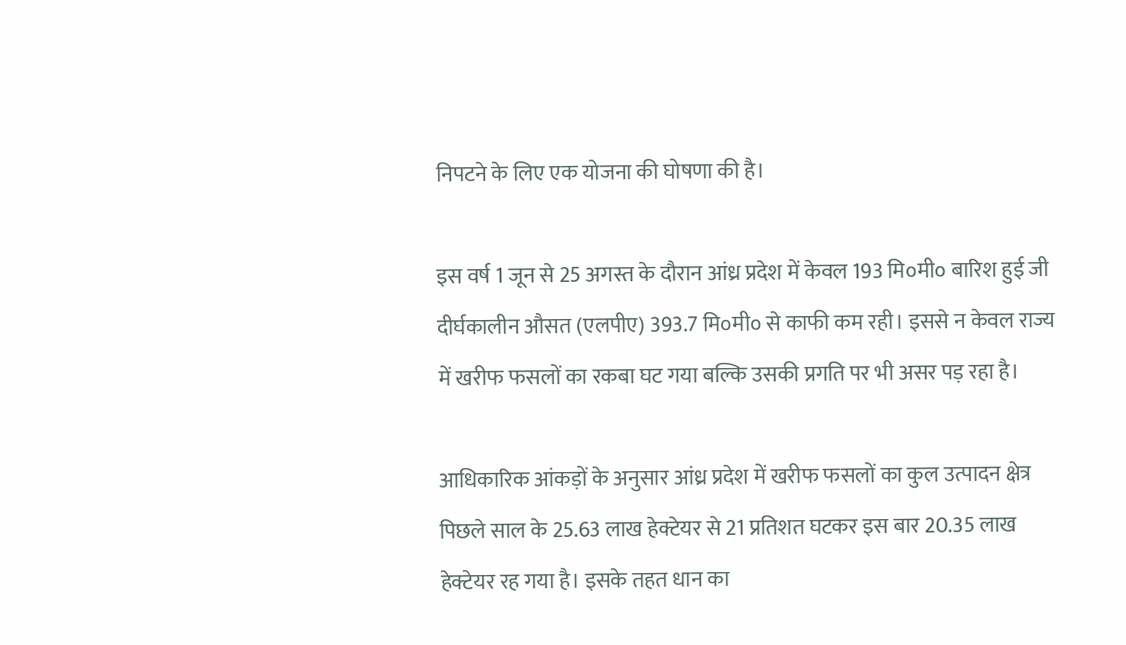निपटने के लिए एक योजना की घोषणा की है।

इस वर्ष 1 जून से 25 अगस्त के दौरान आंध्र प्रदेश में केवल 193 मि०मी० बारिश हुई जी दीर्घकालीन औसत (एलपीए) 393.7 मि०मी० से काफी कम रही। इससे न केवल राज्य में खरीफ फसलों का रकबा घट गया बल्कि उसकी प्रगति पर भी असर पड़ रहा है।

आधिकारिक आंकड़ों के अनुसार आंध्र प्रदेश में खरीफ फसलों का कुल उत्पादन क्षेत्र पिछले साल के 25.63 लाख हेक्टेयर से 21 प्रतिशत घटकर इस बार 20.35 लाख हेक्टेयर रह गया है। इसके तहत धान का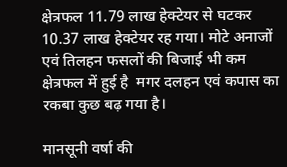क्षेत्रफल 11.79 लाख हेक्टेयर से घटकर 10.37 लाख हेक्टेयर रह गया। मोटे अनाजों एवं तिलहन फसलों की बिजाई भी कम क्षेत्रफल में हुई है  मगर दलहन एवं कपास का रकबा कुछ बढ़ गया है।

मानसूनी वर्षा की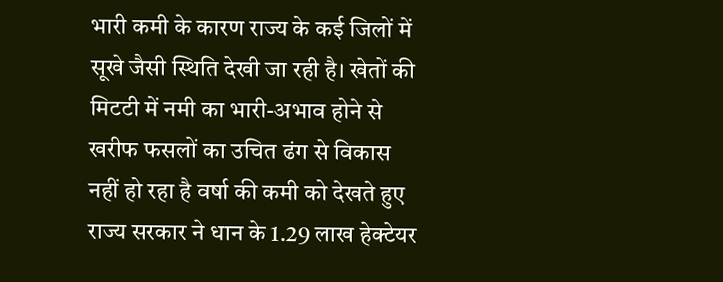भारी कमी के कारण राज्य के कई जिलों में सूखे जैसी स्थिति देखी जा रही है। खेतों की मिटटी में नमी का भारी-अभाव होने से खरीफ फसलों का उचित ढंग से विकास नहीं हो रहा है वर्षा की कमी को देखते हुए राज्य सरकार ने धान के 1.29 लाख हेक्टेयर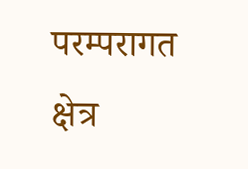परम्परागत क्षेत्र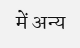में अन्य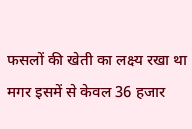फसलों की खेती का लक्ष्य रखा था मगर इसमें से केवल 36 हजार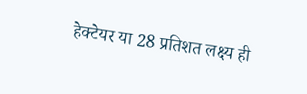हेक्टेयर या 28 प्रतिशत लक्ष्य ही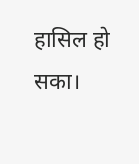हासिल हो सका।